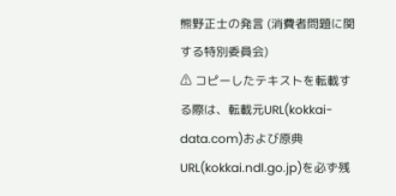熊野正士の発言 (消費者問題に関する特別委員会)
⚠ コピーしたテキストを転載する際は、転載元URL(kokkai-data.com)および原典URL(kokkai.ndl.go.jp)を必ず残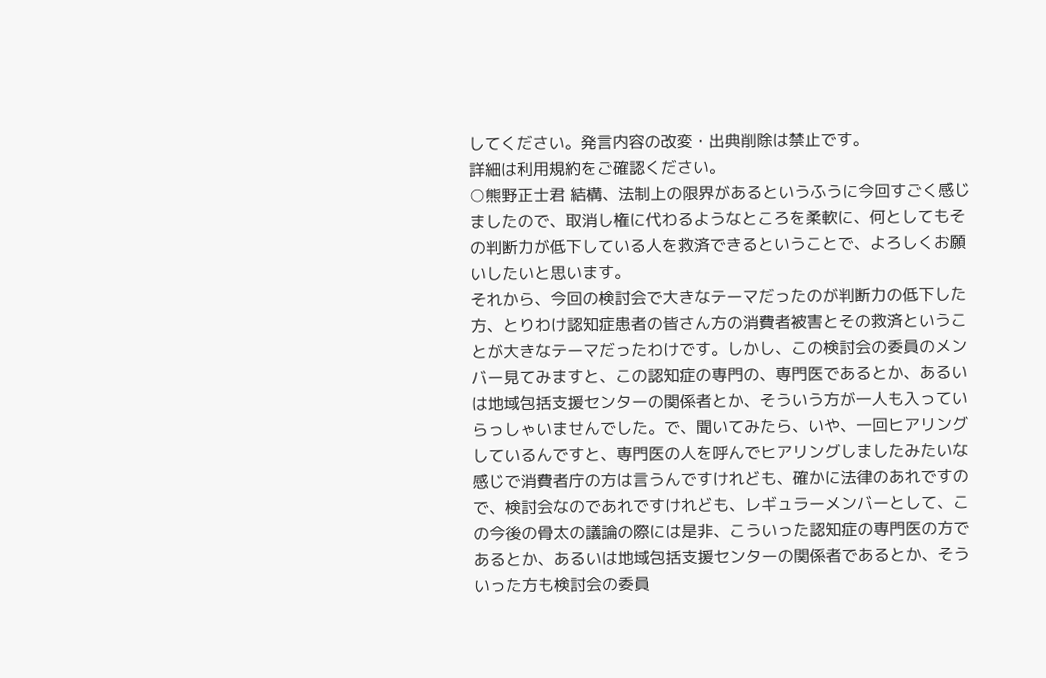してください。発言内容の改変・出典削除は禁止です。
詳細は利用規約をご確認ください。
○熊野正士君 結構、法制上の限界があるというふうに今回すごく感じましたので、取消し権に代わるようなところを柔軟に、何としてもその判断力が低下している人を救済できるということで、よろしくお願いしたいと思います。
それから、今回の検討会で大きなテーマだったのが判断力の低下した方、とりわけ認知症患者の皆さん方の消費者被害とその救済ということが大きなテーマだったわけです。しかし、この検討会の委員のメンバー見てみますと、この認知症の専門の、専門医であるとか、あるいは地域包括支援センターの関係者とか、そういう方が一人も入っていらっしゃいませんでした。で、聞いてみたら、いや、一回ヒアリングしているんですと、専門医の人を呼んでヒアリングしましたみたいな感じで消費者庁の方は言うんですけれども、確かに法律のあれですので、検討会なのであれですけれども、レギュラーメンバーとして、この今後の骨太の議論の際には是非、こういった認知症の専門医の方であるとか、あるいは地域包括支援センターの関係者であるとか、そういった方も検討会の委員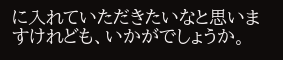に入れていただきたいなと思いますけれども、いかがでしょうか。